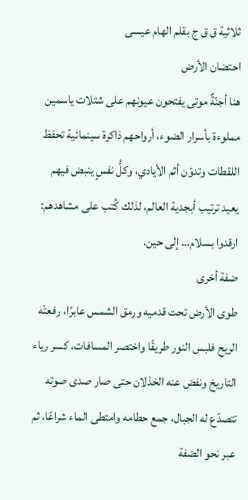ثلاثية ق ق ج بقلم الهام عيسى
احتضان الأرض
هنا أجنّةٌ موتى يفتحون عيونهم على شتلات ياسمين مملوءة بأسرار الضوء، أرواحهم ذاكرة سينمائية تحفظ اللقطات وتدوّن أثم الأيادي، وكلُّ نفسٍ ينبض فيهم يعيد ترتيب أبجدية العالم، لذلك كُتب على مشاهدهم: ارقدوا بسلام… إلى حين.
ضفة أخرى
طوى الأرض تحت قدميه ورمق الشمس عابرًا، رفعتْه الريح فلبس النور طريقًا واختصر المسافات، كسر رياء التاريخ ونفض عنه الخذلان حتى صار صدى صوته تتصدّع له الجبال، جمع حطامه وامتطى الماء شراعًا، ثم عبر نحو الضفة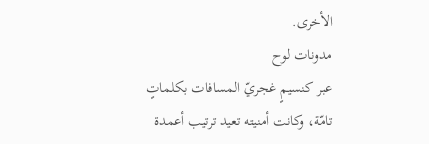الأخرى.
مدونات لوح
عبر كنسيمٍ غجريّ المسافات بكلماتٍ تامّة، وكانت أمنيته تعيد ترتيب أعمدة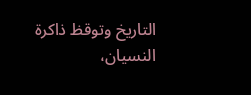التاريخ وتوقظ ذاكرة النسيان،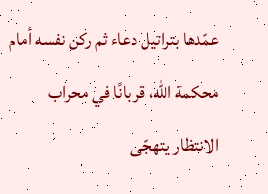عمّدها بتراتيل دعاء ثم ركن نفسه أمام محكمة الله، قربانًا في محراب الانتظار يتهجّى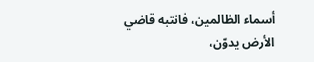أسماء الظالمين، فانتبه قاضي الأرض يدوّن،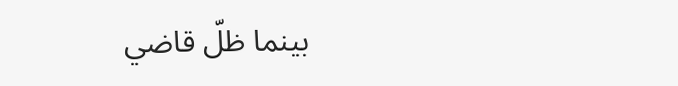بينما ظلّ قاضي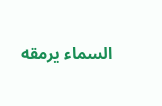السماء يرمقه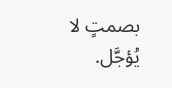بصمتٍ لا يُؤجَّل.